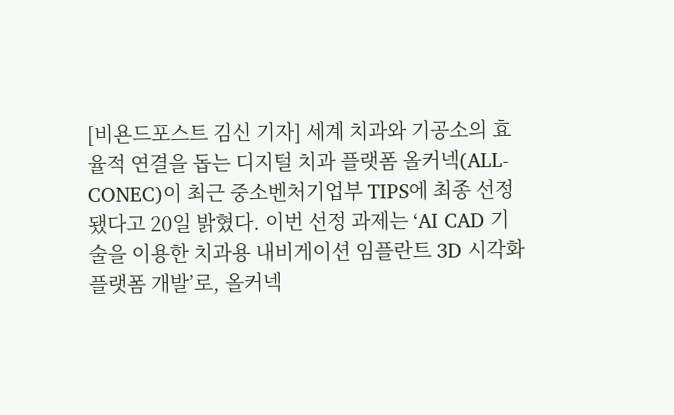[비욘드포스트 김신 기자] 세계 치과와 기공소의 효율적 연결을 돕는 디지털 치과 플랫폼 올커넥(ALL-CONEC)이 최근 중소벤처기업부 TIPS에 최종 선정됐다고 20일 밝혔다. 이번 선정 과제는 ‘AI CAD 기술을 이용한 치과용 내비게이션 임플란트 3D 시각화 플랫폼 개발’로, 올커넥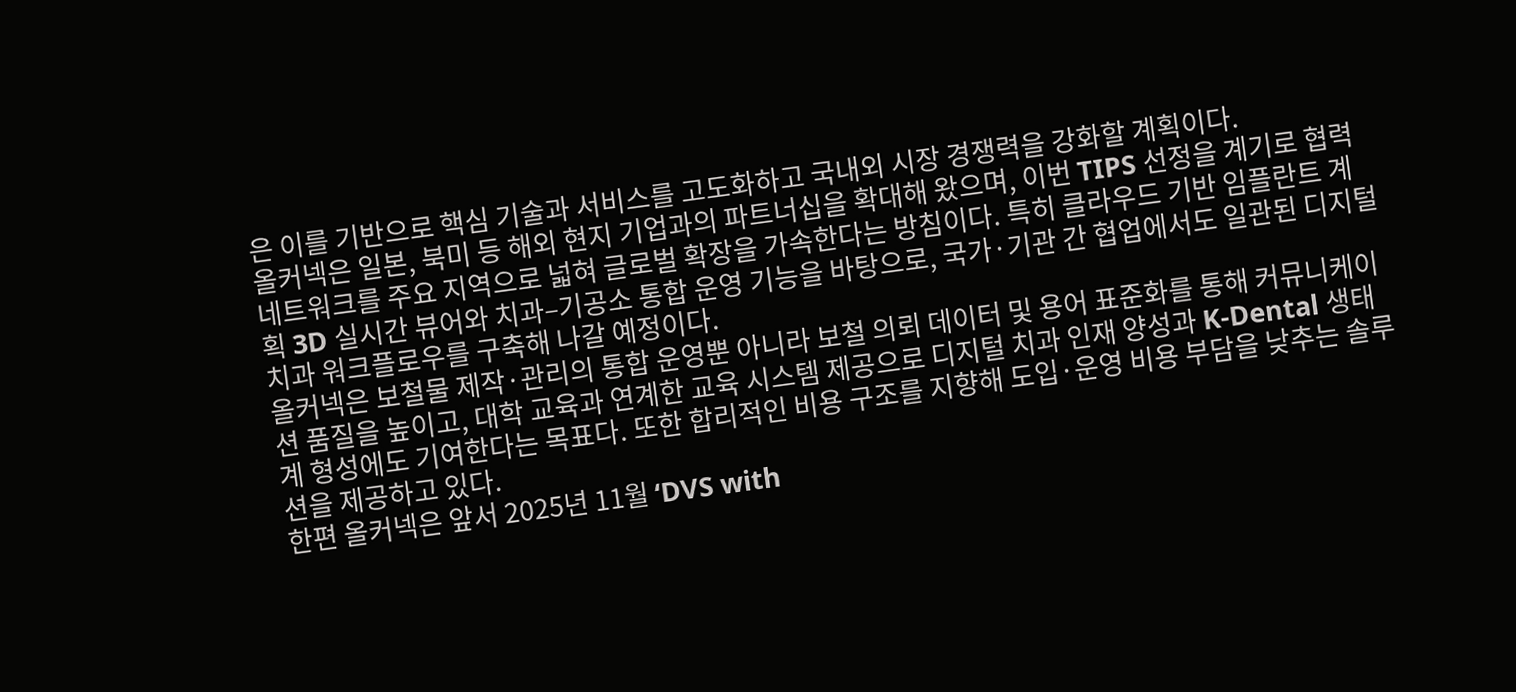은 이를 기반으로 핵심 기술과 서비스를 고도화하고 국내외 시장 경쟁력을 강화할 계획이다.
올커넥은 일본, 북미 등 해외 현지 기업과의 파트너십을 확대해 왔으며, 이번 TIPS 선정을 계기로 협력 네트워크를 주요 지역으로 넓혀 글로벌 확장을 가속한다는 방침이다. 특히 클라우드 기반 임플란트 계획 3D 실시간 뷰어와 치과–기공소 통합 운영 기능을 바탕으로, 국가·기관 간 협업에서도 일관된 디지털 치과 워크플로우를 구축해 나갈 예정이다.
올커넥은 보철물 제작·관리의 통합 운영뿐 아니라 보철 의뢰 데이터 및 용어 표준화를 통해 커뮤니케이션 품질을 높이고, 대학 교육과 연계한 교육 시스템 제공으로 디지털 치과 인재 양성과 K-Dental 생태계 형성에도 기여한다는 목표다. 또한 합리적인 비용 구조를 지향해 도입·운영 비용 부담을 낮추는 솔루션을 제공하고 있다.
한편 올커넥은 앞서 2025년 11월 ‘DVS with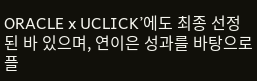ORACLE x UCLICK’에도 최종 선정된 바 있으며, 연이은 성과를 바탕으로 플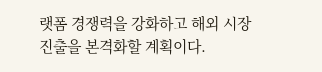랫폼 경쟁력을 강화하고 해외 시장 진출을 본격화할 계획이다.